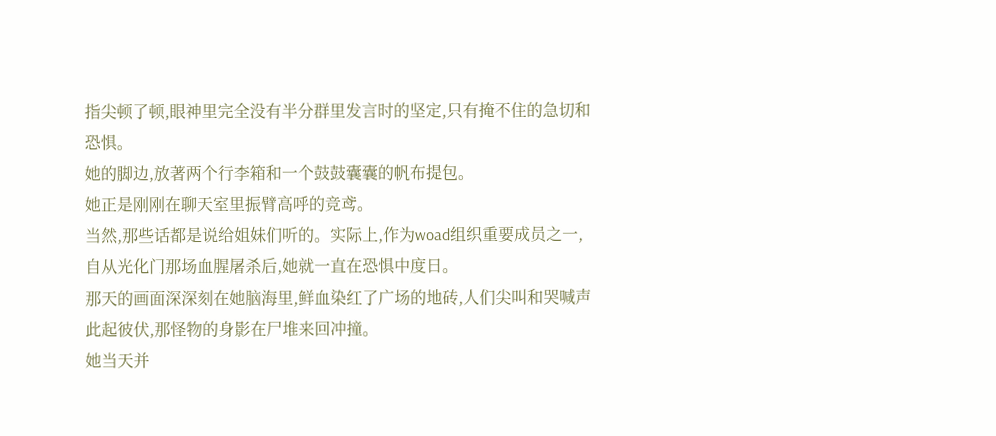指尖顿了顿,眼神里完全没有半分群里发言时的坚定,只有掩不住的急切和恐惧。
她的脚边,放著两个行李箱和一个鼓鼓囊囊的帆布提包。
她正是刚刚在聊天室里振臂高呼的竞鸢。
当然,那些话都是说给姐妹们听的。实际上,作为woad组织重要成员之一,自从光化门那场血腥屠杀后,她就一直在恐惧中度日。
那天的画面深深刻在她脑海里,鲜血染红了广场的地砖,人们尖叫和哭喊声此起彼伏,那怪物的身影在尸堆来回冲撞。
她当天并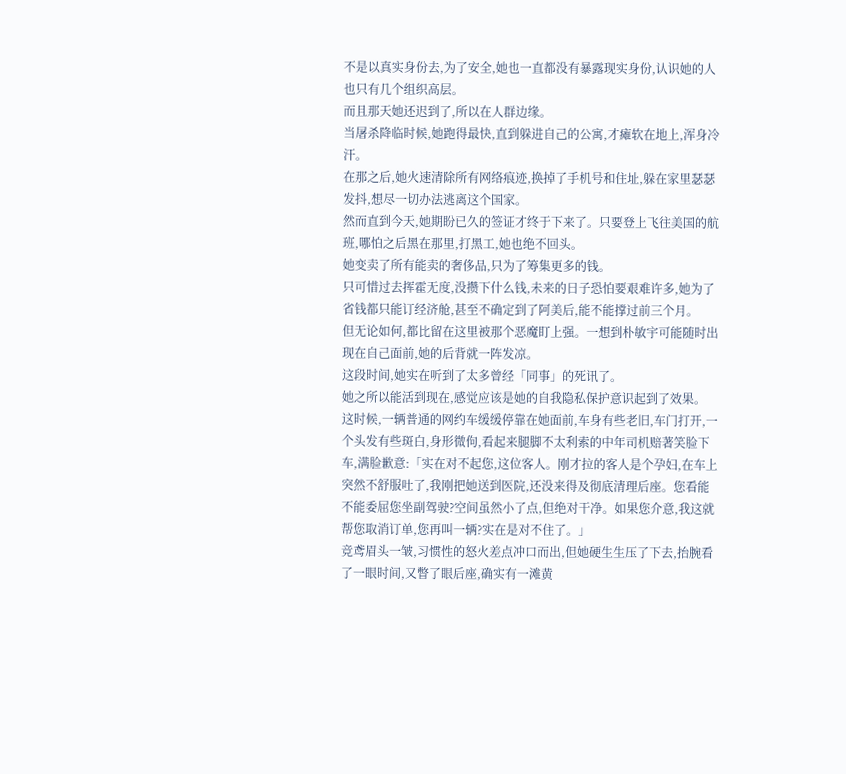不是以真实身份去,为了安全,她也一直都没有暴露现实身份,认识她的人也只有几个组织高层。
而且那天她还迟到了,所以在人群边缘。
当屠杀降临时候,她跑得最快,直到躲进自己的公寓,才瘫软在地上,浑身冷汗。
在那之后,她火速清除所有网络痕迹,换掉了手机号和住址,躲在家里瑟瑟发抖,想尽一切办法逃离这个国家。
然而直到今天,她期盼已久的签证才终于下来了。只要登上飞往美国的航班,哪怕之后黑在那里,打黑工,她也绝不回头。
她变卖了所有能卖的奢侈品,只为了筹集更多的钱。
只可惜过去挥霍无度,没攒下什么钱,未来的日子恐怕要艰难许多,她为了省钱都只能订经济舱,甚至不确定到了阿美后,能不能撑过前三个月。
但无论如何,都比留在这里被那个恶魔盯上强。一想到朴敏宇可能随时出现在自己面前,她的后背就一阵发凉。
这段时间,她实在听到了太多曾经「同事」的死讯了。
她之所以能活到现在,感觉应该是她的自我隐私保护意识起到了效果。
这时候,一辆普通的网约车缓缓停靠在她面前,车身有些老旧,车门打开,一个头发有些斑白,身形微佝,看起来腿脚不太利索的中年司机赔著笑脸下车,满脸歉意:「实在对不起您,这位客人。刚才拉的客人是个孕妇,在车上突然不舒服吐了,我刚把她送到医院,还没来得及彻底清理后座。您看能不能委屈您坐副驾驶?空间虽然小了点,但绝对干净。如果您介意,我这就帮您取消订单,您再叫一辆?实在是对不住了。」
竞鸢眉头一皱,习惯性的怒火差点冲口而出,但她硬生生压了下去,抬腕看了一眼时间,又瞥了眼后座,确实有一滩黄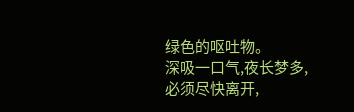绿色的呕吐物。
深吸一口气,夜长梦多,必须尽快离开,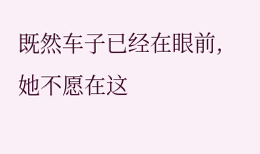既然车子已经在眼前,她不愿在这